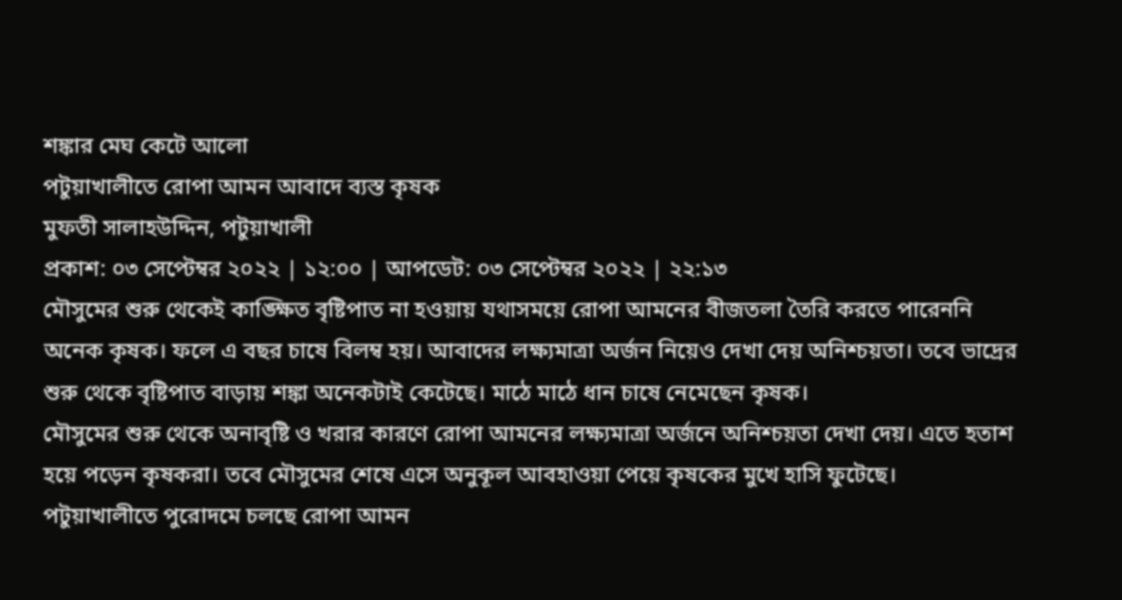শঙ্কার মেঘ কেটে আলো
পটুয়াখালীতে রোপা আমন আবাদে ব্যস্ত কৃষক
মুফতী সালাহউদ্দিন, পটুয়াখালী
প্রকাশ: ০৩ সেপ্টেম্বর ২০২২ | ১২:০০ | আপডেট: ০৩ সেপ্টেম্বর ২০২২ | ২২:১৩
মৌসুমের শুরু থেকেই কাঙ্ক্ষিত বৃষ্টিপাত না হওয়ায় যথাসময়ে রোপা আমনের বীজতলা তৈরি করতে পারেননি অনেক কৃষক। ফলে এ বছর চাষে বিলম্ব হয়। আবাদের লক্ষ্যমাত্রা অর্জন নিয়েও দেখা দেয় অনিশ্চয়তা। তবে ভাদ্রের শুরু থেকে বৃষ্টিপাত বাড়ায় শঙ্কা অনেকটাই কেটেছে। মাঠে মাঠে ধান চাষে নেমেছেন কৃষক।
মৌসুমের শুরু থেকে অনাবৃষ্টি ও খরার কারণে রোপা আমনের লক্ষ্যমাত্রা অর্জনে অনিশ্চয়তা দেখা দেয়। এতে হতাশ হয়ে পড়েন কৃষকরা। তবে মৌসুমের শেষে এসে অনুকূল আবহাওয়া পেয়ে কৃষকের মুখে হাসি ফুটেছে।
পটুয়াখালীতে পুরোদমে চলছে রোপা আমন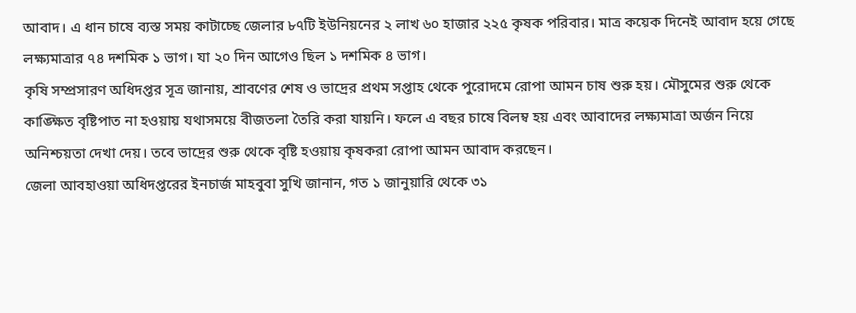আবাদ। এ ধান চাষে ব্যস্ত সময় কাটাচ্ছে জেলার ৮৭টি ইউনিয়নের ২ লাখ ৬০ হাজার ২২৫ কৃষক পরিবার। মাত্র কয়েক দিনেই আবাদ হয়ে গেছে লক্ষ্যমাত্রার ৭৪ দশমিক ১ ভাগ। যা ২০ দিন আগেও ছিল ১ দশমিক ৪ ভাগ।
কৃষি সম্প্রসারণ অধিদপ্তর সূত্র জানায়, শ্রাবণের শেষ ও ভাদ্রের প্রথম সপ্তাহ থেকে পুরোদমে রোপা আমন চাষ শুরু হয়। মৌসুমের শুরু থেকে কাঙ্ক্ষিত বৃষ্টিপাত না হওয়ায় যথাসময়ে বীজতলা তৈরি করা যায়নি। ফলে এ বছর চাষে বিলম্ব হয় এবং আবাদের লক্ষ্যমাত্রা অর্জন নিয়ে অনিশ্চয়তা দেখা দেয়। তবে ভাদ্রের শুরু থেকে বৃষ্টি হওয়ায় কৃষকরা রোপা আমন আবাদ করছেন।
জেলা আবহাওয়া অধিদপ্তরের ইনচার্জ মাহবুবা সুখি জানান, গত ১ জানুয়ারি থেকে ৩১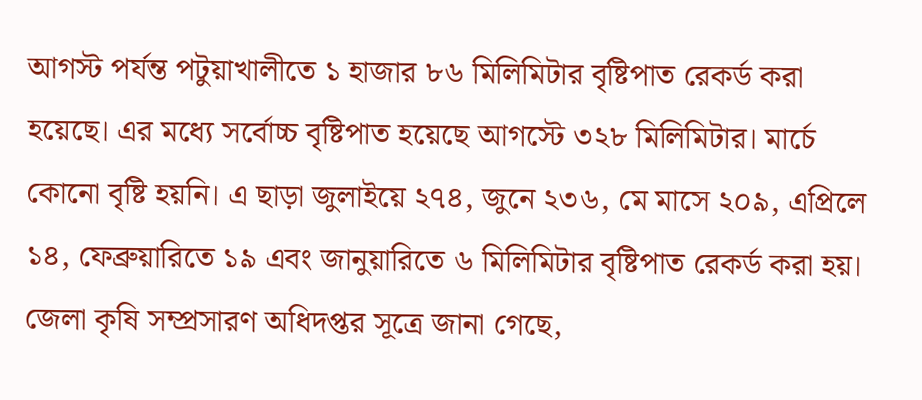আগস্ট পর্যন্ত পটুয়াখালীতে ১ হাজার ৮৬ মিলিমিটার বৃষ্টিপাত রেকর্ড করা হয়েছে। এর মধ্যে সর্বোচ্চ বৃষ্টিপাত হয়েছে আগস্টে ৩২৮ মিলিমিটার। মার্চে কোনো বৃষ্টি হয়নি। এ ছাড়া জুলাইয়ে ২৭৪, জুনে ২৩৬, মে মাসে ২০৯, এপ্রিলে ১৪, ফেব্রুয়ারিতে ১৯ এবং জানুয়ারিতে ৬ মিলিমিটার বৃষ্টিপাত রেকর্ড করা হয়।
জেলা কৃষি সম্প্রসারণ অধিদপ্তর সূত্রে জানা গেছে,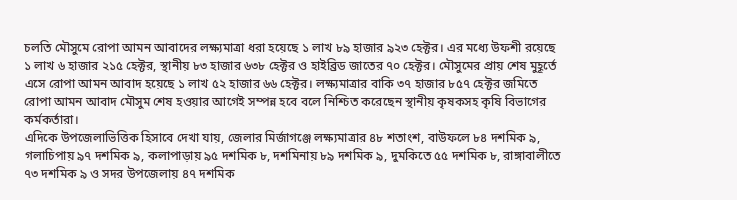চলতি মৌসুমে রোপা আমন আবাদের লক্ষ্যমাত্রা ধরা হয়েছে ১ লাখ ৮৯ হাজার ৯২৩ হেক্টর। এর মধ্যে উফশী রয়েছে ১ লাখ ৬ হাজার ২১৫ হেক্টর, স্থানীয় ৮৩ হাজার ৬৩৮ হেক্টর ও হাইব্রিড জাতের ৭০ হেক্টর। মৌসুমের প্রায় শেষ মুহূর্তে এসে রোপা আমন আবাদ হয়েছে ১ লাখ ৫২ হাজার ৬৬ হেক্টর। লক্ষ্যমাত্রার বাকি ৩৭ হাজার ৮৫৭ হেক্টর জমিতে রোপা আমন আবাদ মৌসুম শেষ হওয়ার আগেই সম্পন্ন হবে বলে নিশ্চিত করেছেন স্থানীয় কৃষকসহ কৃষি বিভাগের কর্মকর্তারা।
এদিকে উপজেলাভিত্তিক হিসাবে দেখা যায়, জেলার মির্জাগঞ্জে লক্ষ্যমাত্রার ৪৮ শতাংশ, বাউফলে ৮৪ দশমিক ৯, গলাচিপায় ৯৭ দশমিক ৯, কলাপাড়ায় ৯৫ দশমিক ৮, দশমিনায় ৮৯ দশমিক ৯, দুমকিতে ৫৫ দশমিক ৮, রাঙ্গাবালীতে ৭৩ দশমিক ৯ ও সদর উপজেলায় ৪৭ দশমিক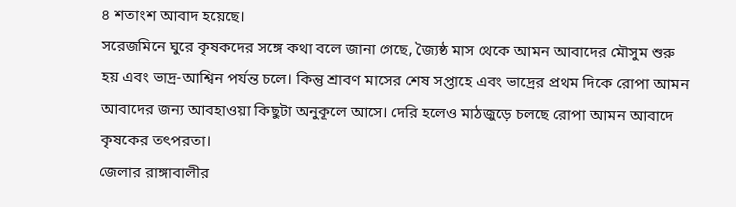৪ শতাংশ আবাদ হয়েছে।
সরেজমিনে ঘুরে কৃষকদের সঙ্গে কথা বলে জানা গেছে, জ্যৈষ্ঠ মাস থেকে আমন আবাদের মৌসুম শুরু হয় এবং ভাদ্র-আশ্বিন পর্যন্ত চলে। কিন্তু শ্রাবণ মাসের শেষ সপ্তাহে এবং ভাদ্রের প্রথম দিকে রোপা আমন আবাদের জন্য আবহাওয়া কিছুটা অনুকূলে আসে। দেরি হলেও মাঠজুড়ে চলছে রোপা আমন আবাদে কৃষকের তৎপরতা।
জেলার রাঙ্গাবালীর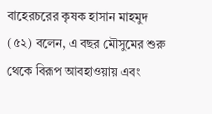বাহেরচরের কৃষক হাসান মাহমুদ (৫২) বলেন, এ বছর মৌসুমের শুরু থেকে বিরূপ আবহাওয়ায় এবং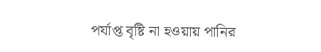পর্যাপ্ত বৃষ্টি না হওয়ায় পানির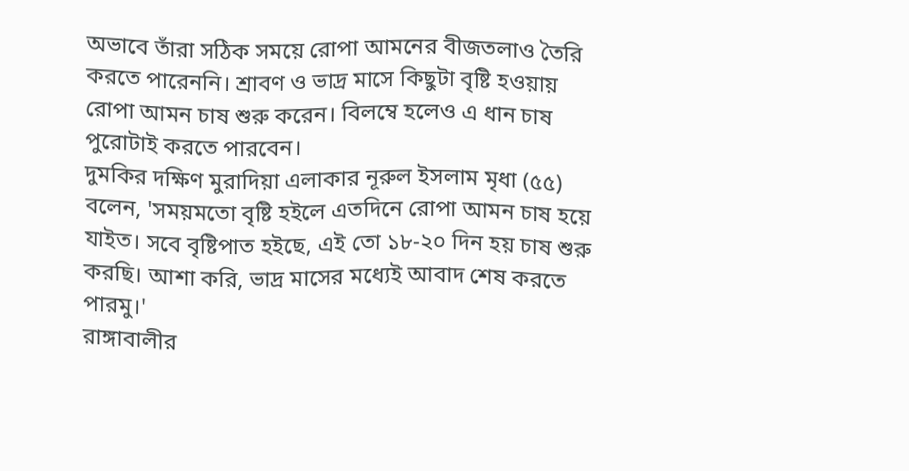অভাবে তাঁরা সঠিক সময়ে রোপা আমনের বীজতলাও তৈরি করতে পারেননি। শ্রাবণ ও ভাদ্র মাসে কিছুটা বৃষ্টি হওয়ায় রোপা আমন চাষ শুরু করেন। বিলম্বে হলেও এ ধান চাষ পুরোটাই করতে পারবেন।
দুমকির দক্ষিণ মুরাদিয়া এলাকার নূরুল ইসলাম মৃধা (৫৫) বলেন, 'সময়মতো বৃষ্টি হইলে এতদিনে রোপা আমন চাষ হয়ে যাইত। সবে বৃষ্টিপাত হইছে, এই তো ১৮-২০ দিন হয় চাষ শুরু করছি। আশা করি, ভাদ্র মাসের মধ্যেই আবাদ শেষ করতে পারমু।'
রাঙ্গাবালীর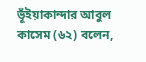ভূঁইয়াকান্দার আবুল কাসেম (৬২) বলেন,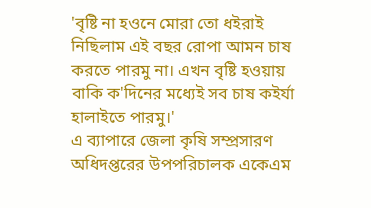'বৃষ্টি না হওনে মোরা তো ধইরাই নিছিলাম এই বছর রোপা আমন চাষ করতে পারমু না। এখন বৃষ্টি হওয়ায় বাকি ক'দিনের মধ্যেই সব চাষ কইর্যা হালাইতে পারমু।'
এ ব্যাপারে জেলা কৃষি সম্প্রসারণ অধিদপ্তরের উপপরিচালক একেএম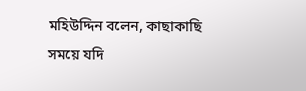মহিউদ্দিন বলেন, কাছাকাছি সময়ে যদি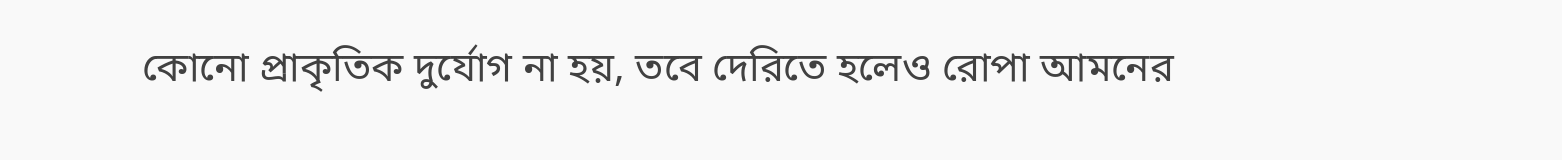কোনো প্রাকৃতিক দুর্যোগ না হয়, তবে দেরিতে হলেও রোপা আমনের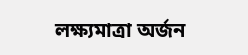লক্ষ্যমাত্রা অর্জন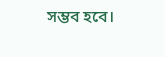সম্ভব হবে।